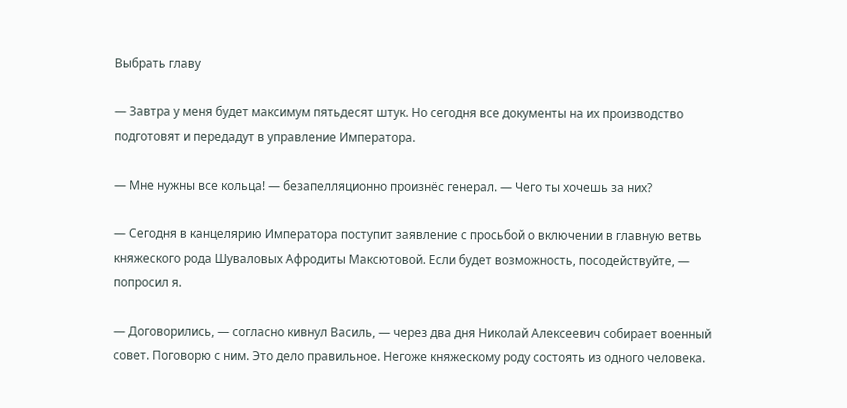Выбрать главу

— Завтра у меня будет максимум пятьдесят штук. Но сегодня все документы на их производство подготовят и передадут в управление Императора.

— Мне нужны все кольца! — безапелляционно произнёс генерал. — Чего ты хочешь за них?

— Сегодня в канцелярию Императора поступит заявление с просьбой о включении в главную ветвь княжеского рода Шуваловых Афродиты Максютовой. Если будет возможность, посодействуйте, — попросил я.

— Договорились, — согласно кивнул Василь, — через два дня Николай Алексеевич собирает военный совет. Поговорю с ним. Это дело правильное. Негоже княжескому роду состоять из одного человека.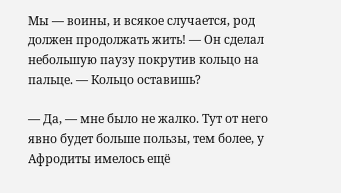Мы — воины, и всякое случается, род должен продолжать жить! — Он сделал небольшую паузу покрутив кольцо на пальце. — Кольцо оставишь?

— Да, — мне было не жалко. Тут от него явно будет больше пользы, тем более, у Афродиты имелось ещё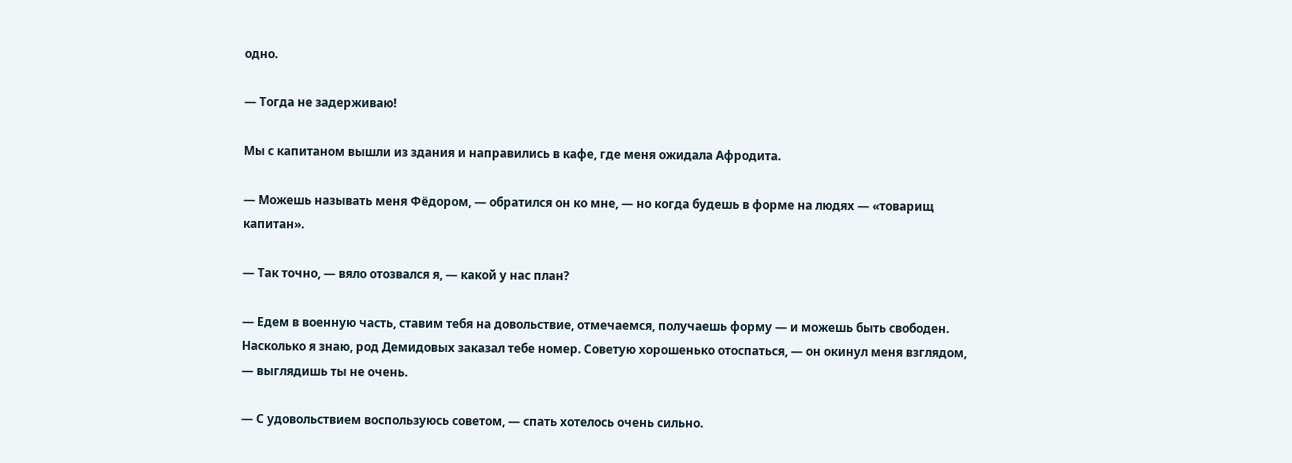одно.

— Тогда не задерживаю!

Мы с капитаном вышли из здания и направились в кафе, где меня ожидала Афродита.

— Можешь называть меня Фёдором, — обратился он ко мне, — но когда будешь в форме на людях — «товарищ капитан».

— Так точно, — вяло отозвался я, — какой у нас план?

— Едем в военную часть, ставим тебя на довольствие, отмечаемся, получаешь форму — и можешь быть свободен. Насколько я знаю, род Демидовых заказал тебе номер. Советую хорошенько отоспаться, — он окинул меня взглядом, — выглядишь ты не очень.

— С удовольствием воспользуюсь советом, — спать хотелось очень сильно.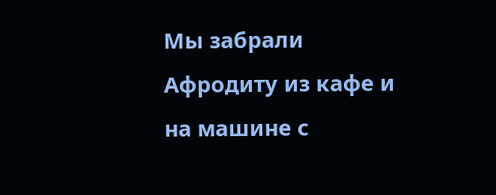Мы забрали Афродиту из кафе и на машине с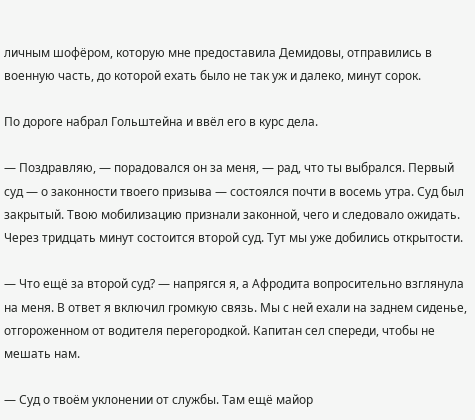личным шофёром, которую мне предоставила Демидовы, отправились в военную часть, до которой ехать было не так уж и далеко, минут сорок.

По дороге набрал Гольштейна и ввёл его в курс дела.

— Поздравляю, — порадовался он за меня, — рад, что ты выбрался. Первый суд — о законности твоего призыва — состоялся почти в восемь утра. Суд был закрытый. Твою мобилизацию признали законной, чего и следовало ожидать. Через тридцать минут состоится второй суд. Тут мы уже добились открытости.

— Что ещё за второй суд? — напрягся я, а Афродита вопросительно взглянула на меня. В ответ я включил громкую связь. Мы с ней ехали на заднем сиденье, отгороженном от водителя перегородкой. Капитан сел спереди, чтобы не мешать нам.

— Суд о твоём уклонении от службы. Там ещё майор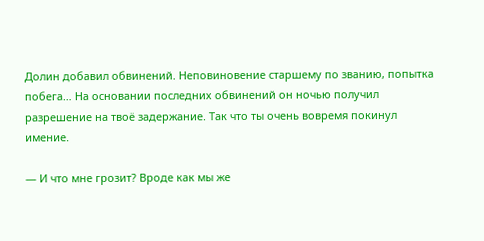Долин добавил обвинений. Неповиновение старшему по званию, попытка побега… На основании последних обвинений он ночью получил разрешение на твоё задержание. Так что ты очень вовремя покинул имение.

— И что мне грозит? Вроде как мы же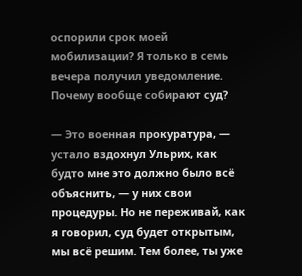оспорили срок моей мобилизации? Я только в семь вечера получил уведомление. Почему вообще собирают суд?

— Это военная прокуратура, — устало вздохнул Ульрих, как будто мне это должно было всё объяснить, — у них свои процедуры. Но не переживай, как я говорил, суд будет открытым, мы всё решим. Тем более, ты уже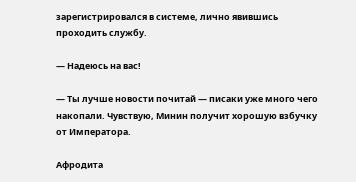зарегистрировался в системе, лично явившись проходить службу.

— Надеюсь на вас!

— Ты лучше новости почитай — писаки уже много чего накопали. Чувствую, Минин получит хорошую взбучку от Императора.

Афродита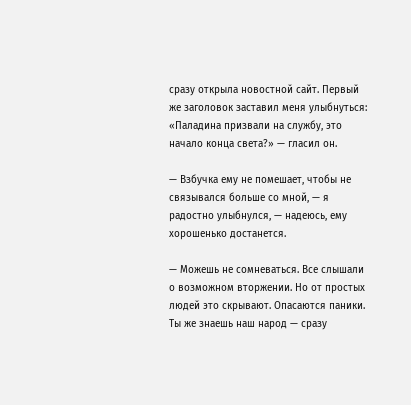сразу открыла новостной сайт. Первый же заголовок заставил меня улыбнуться: «Паладина призвали на службу, это начало конца света?» — гласил он.

— Взбучка ему не помешает, чтобы не связывался больше со мной, — я радостно улыбнулся, — надеюсь, ему хорошенько достанется.

— Можешь не сомневаться. Все слышали о возможном вторжении. Но от простых людей это скрывают. Опасаются паники. Ты же знаешь наш народ — сразу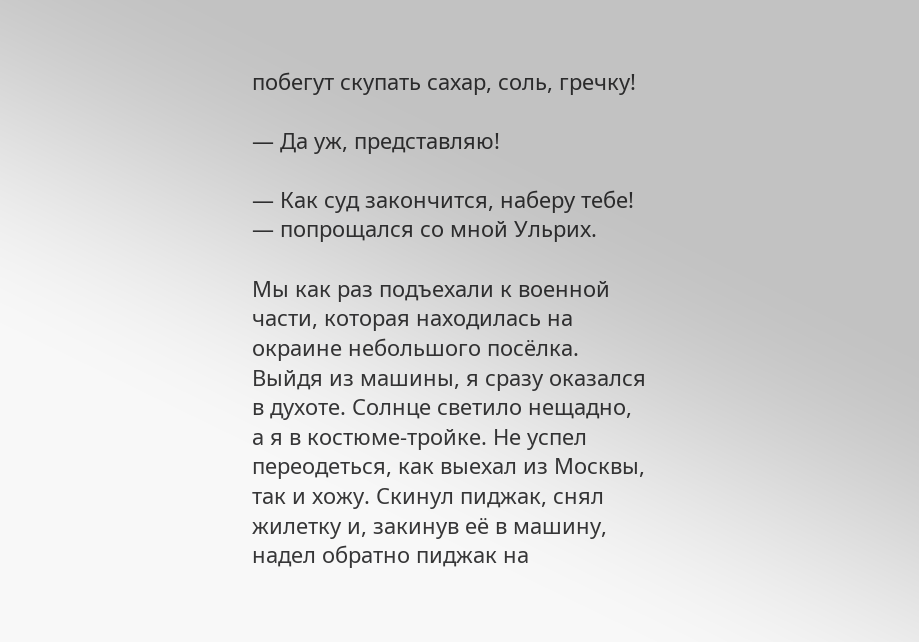побегут скупать сахар, соль, гречку!

— Да уж, представляю!

— Как суд закончится, наберу тебе! — попрощался со мной Ульрих.

Мы как раз подъехали к военной части, которая находилась на окраине небольшого посёлка. Выйдя из машины, я сразу оказался в духоте. Солнце светило нещадно, а я в костюме-тройке. Не успел переодеться, как выехал из Москвы, так и хожу. Скинул пиджак, снял жилетку и, закинув её в машину, надел обратно пиджак на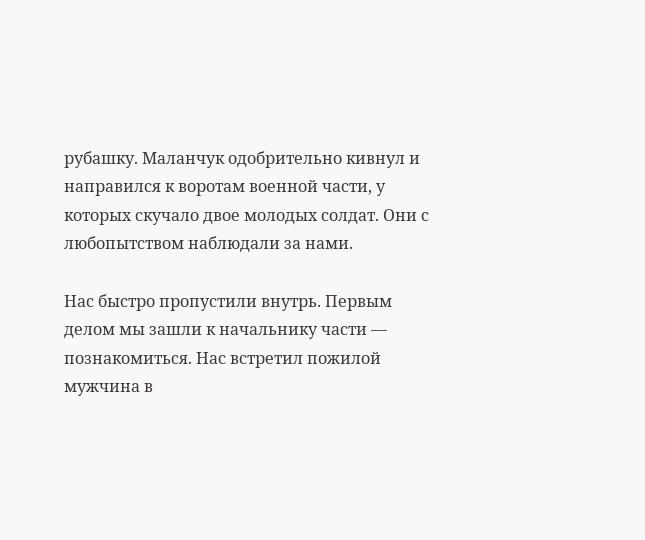рубашку. Маланчук одобрительно кивнул и направился к воротам военной части, у которых скучало двое молодых солдат. Они с любопытством наблюдали за нами.

Нас быстро пропустили внутрь. Первым делом мы зашли к начальнику части — познакомиться. Нас встретил пожилой мужчина в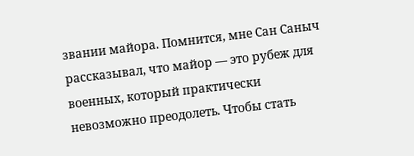звании майора. Помнится, мне Сан Саныч рассказывал, что майор — это рубеж для военных, который практически невозможно преодолеть. Чтобы стать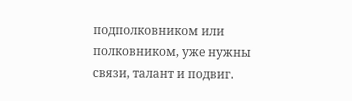подполковником или полковником, уже нужны связи, талант и подвиг.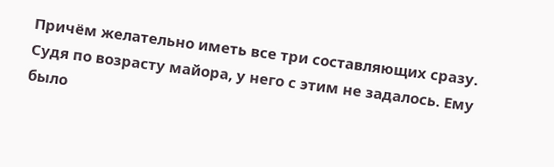Причём желательно иметь все три составляющих сразу. Судя по возрасту майора, у него с этим не задалось. Ему было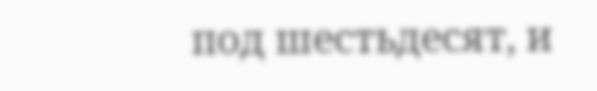под шестьдесят, и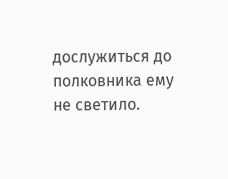дослужиться до полковника ему не светило.